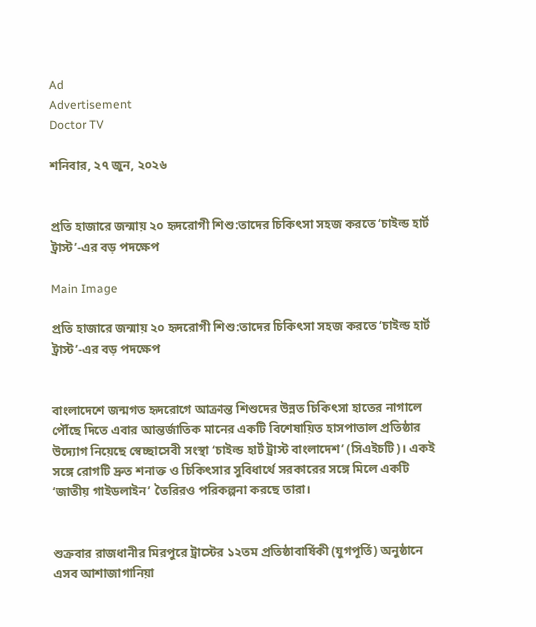Ad
Advertisement
Doctor TV

শনিবার, ২৭ জুন, ২০২৬


প্রতি হাজারে জন্মায় ২০ হৃদরোগী শিশু:তাদের চিকিৎসা সহজ করতে ‘চাইল্ড হার্ট ট্রাস্ট’-এর বড় পদক্ষেপ

Main Image

প্রতি হাজারে জন্মায় ২০ হৃদরোগী শিশু:তাদের চিকিৎসা সহজ করতে ‘চাইল্ড হার্ট ট্রাস্ট’-এর বড় পদক্ষেপ


বাংলাদেশে জন্মগত হৃদরোগে আক্রান্ত শিশুদের উন্নত চিকিৎসা হাতের নাগালে পৌঁছে দিতে এবার আন্তর্জাতিক মানের একটি বিশেষায়িত হাসপাতাল প্রতিষ্ঠার উদ্যোগ নিয়েছে স্বেচ্ছাসেবী সংস্থা ‘চাইল্ড হার্ট ট্রাস্ট বাংলাদেশ’ (সিএইচটি)। একই সঙ্গে রোগটি দ্রুত শনাক্ত ও চিকিৎসার সুবিধার্থে সরকারের সঙ্গে মিলে একটি ‘জাতীয় গাইডলাইন’ তৈরিরও পরিকল্পনা করছে তারা।


শুক্রবার রাজধানীর মিরপুরে ট্রাস্টের ১২তম প্রতিষ্ঠাবার্ষিকী (যুগপূর্তি) অনুষ্ঠানে এসব আশাজাগানিয়া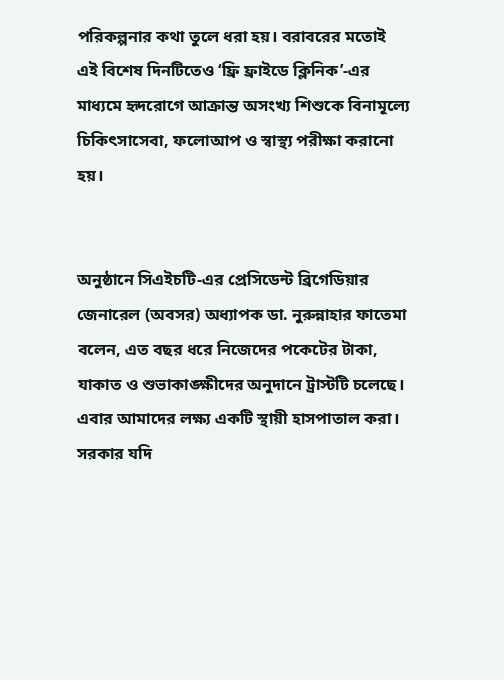পরিকল্পনার কথা তুলে ধরা হয়। বরাবরের মতোই এই বিশেষ দিনটিতেও ‘ফ্রি ফ্রাইডে ক্লিনিক’-এর মাধ্যমে হৃদরোগে আক্রান্ত অসংখ্য শিশুকে বিনামূল্যে চিকিৎসাসেবা, ফলোআপ ও স্বাস্থ্য পরীক্ষা করানো হয়।


অনুষ্ঠানে সিএইচটি-এর প্রেসিডেন্ট ব্রিগেডিয়ার জেনারেল (অবসর) অধ্যাপক ডা. নুরুন্নাহার ফাতেমা বলেন, এত বছর ধরে নিজেদের পকেটের টাকা, যাকাত ও শুভাকাঙ্ক্ষীদের অনুদানে ট্রাস্টটি চলেছে। এবার আমাদের লক্ষ্য একটি স্থায়ী হাসপাতাল করা। সরকার যদি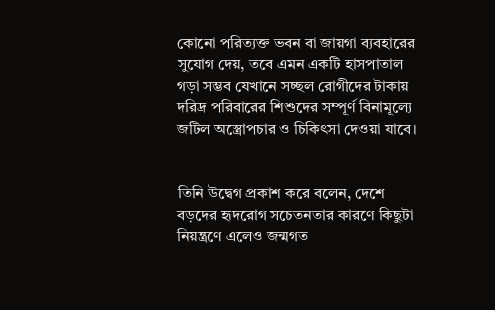কোনো পরিত্যক্ত ভবন বা জায়গা ব্যবহারের সুযোগ দেয়, তবে এমন একটি হাসপাতাল গড়া সম্ভব যেখানে সচ্ছল রোগীদের টাকায় দরিদ্র পরিবারের শিশুদের সম্পূর্ণ বিনামূল্যে জটিল অস্ত্রোপচার ও চিকিৎসা দেওয়া যাবে।


তিনি উদ্বেগ প্রকাশ করে বলেন, দেশে বড়দের হৃদরোগ সচেতনতার কারণে কিছুটা নিয়ন্ত্রণে এলেও জন্মগত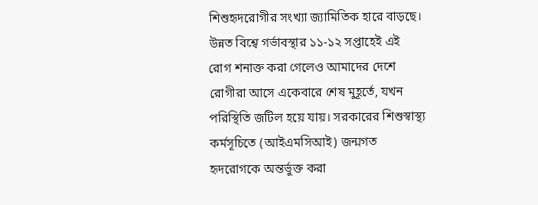শিশুহৃদরোগীর সংখ্যা জ্যামিতিক হারে বাড়ছে। উন্নত বিশ্বে গর্ভাবস্থার ১১-১২ সপ্তাহেই এই রোগ শনাক্ত করা গেলেও আমাদের দেশে রোগীরা আসে একেবারে শেষ মুহূর্তে, যখন পরিস্থিতি জটিল হয়ে যায়। সরকারের শিশুস্বাস্থ্য কর্মসূচিতে (আইএমসিআই) জন্মগত হৃদরোগকে অন্তর্ভুক্ত করা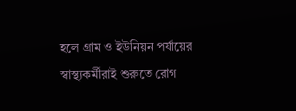হলে গ্রাম ও ইউনিয়ন পর্যায়ের স্বাস্থ্যকর্মীরাই শুরুতে রোগ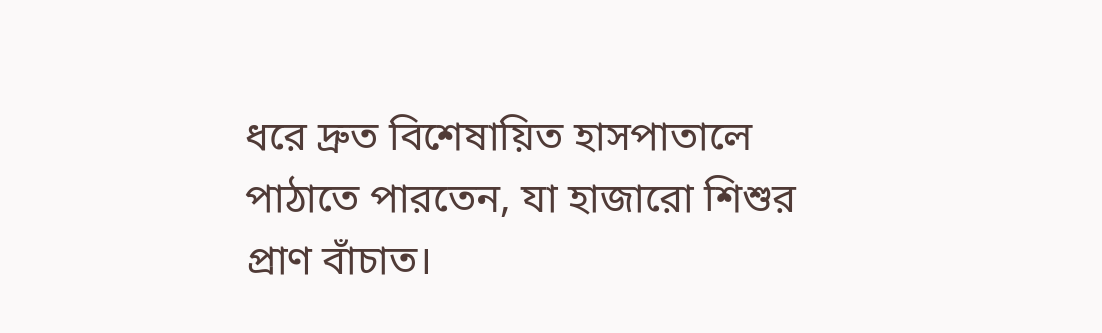ধরে দ্রুত বিশেষায়িত হাসপাতালে পাঠাতে পারতেন, যা হাজারো শিশুর প্রাণ বাঁচাত।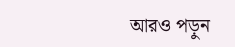আরও পড়ুন